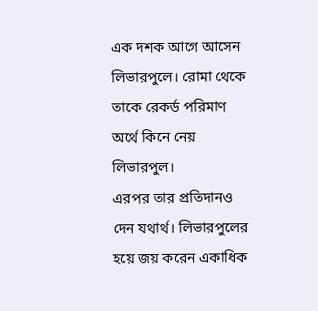এক দশক আগে আসেন লিভারপুলে। রোমা থেকে তাকে রেকর্ড পরিমাণ অর্থে কিনে নেয় লিভারপুল।
এরপর তার প্রতিদানও দেন যথার্থ। লিভারপুলের হয়ে জয় করেন একাধিক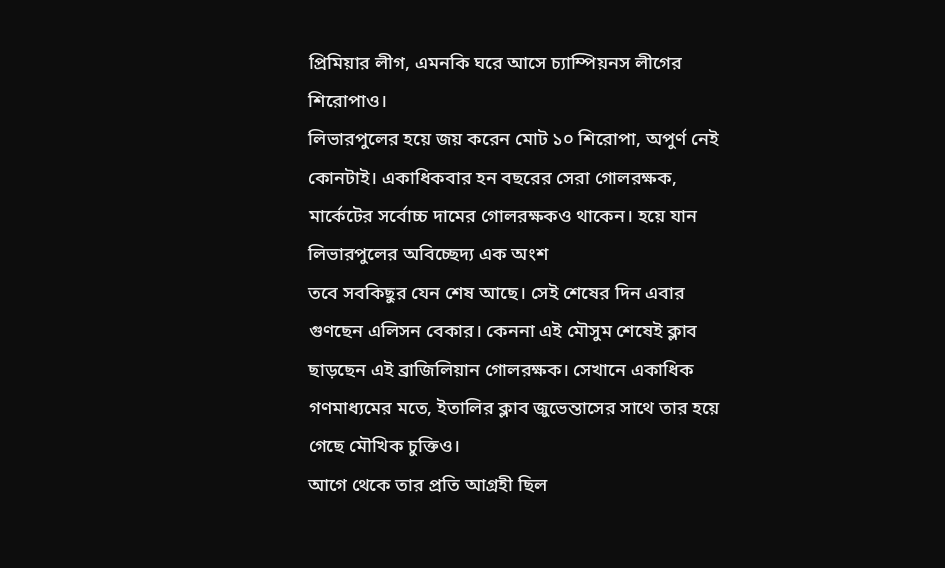প্রিমিয়ার লীগ, এমনকি ঘরে আসে চ্যাম্পিয়নস লীগের শিরোপাও।
লিভারপুলের হয়ে জয় করেন মোট ১০ শিরোপা, অপুর্ণ নেই কোনটাই। একাধিকবার হন বছরের সেরা গোলরক্ষক, মার্কেটের সর্বোচ্চ দামের গোলরক্ষকও থাকেন। হয়ে যান লিভারপুলের অবিচ্ছেদ্য এক অংশ
তবে সবকিছুর যেন শেষ আছে। সেই শেষের দিন এবার গুণছেন এলিসন বেকার। কেননা এই মৌসুম শেষেই ক্লাব ছাড়ছেন এই ব্রাজিলিয়ান গোলরক্ষক। সেখানে একাধিক গণমাধ্যমের মতে, ইতালির ক্লাব জুভেন্তাসের সাথে তার হয়ে গেছে মৌখিক চুক্তিও।
আগে থেকে তার প্রতি আগ্রহী ছিল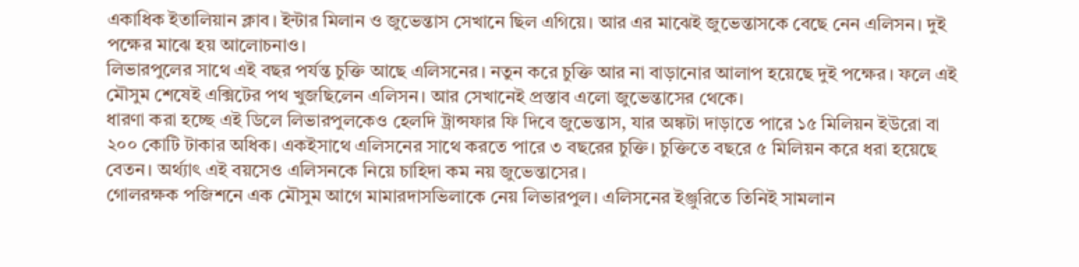একাধিক ইতালিয়ান ক্লাব। ইন্টার মিলান ও জুভেন্তাস সেখানে ছিল এগিয়ে। আর এর মাঝেই জুভেন্তাসকে বেছে নেন এলিসন। দুই পক্ষের মাঝে হয় আলোচনাও।
লিভারপুলের সাথে এই বছর পর্যন্ত চুক্তি আছে এলিসনের। নতুন করে চুক্তি আর না বাড়ানোর আলাপ হয়েছে দুই পক্ষের। ফলে এই মৌসুম শেষেই এক্সিটের পথ খুজছিলেন এলিসন। আর সেখানেই প্রস্তাব এলো জুভেন্তাসের থেকে।
ধারণা করা হচ্ছে এই ডিলে লিভারপুলকেও হেলদি ট্রান্সফার ফি দিবে জুভেন্তাস, যার অঙ্কটা দাড়াতে পারে ১৫ মিলিয়ন ইউরো বা ২০০ কোটি টাকার অধিক। একইসাথে এলিসনের সাথে করতে পারে ৩ বছরের চুক্তি। চুক্তিতে বছরে ৫ মিলিয়ন করে ধরা হয়েছে বেতন। অর্থ্যাৎ এই বয়সেও এলিসনকে নিয়ে চাহিদা কম নয় জুভেন্তাসের।
গোলরক্ষক পজিশনে এক মৌসুম আগে মামারদাসভিলাকে নেয় লিভারপুল। এলিসনের ইঞ্জুরিতে তিনিই সামলান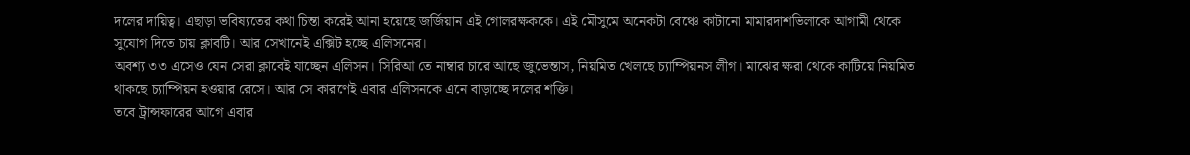দলের দায়িত্ব। এছাড়া ভবিষ্যতের কথা চিন্তা করেই আনা হয়েছে জর্জিয়ান এই গোলরক্ষককে। এই মৌসুমে অনেকটা বেঞ্চে কাটানো মামারদাশভিলাকে আগামী থেকে সুযোগ দিতে চায় ক্লাবটি। আর সেখানেই এক্সিট হচ্ছে এলিসনের।
অবশ্য ৩৩ এসেও যেন সেরা ক্লাবেই যাচ্ছেন এলিসন। সিরিআ তে নাম্বার চারে আছে জুভেন্তাস, নিয়মিত খেলছে চ্যাম্পিয়নস লীগ। মাঝের ক্ষরা থেকে কাটিয়ে নিয়মিত থাকছে চ্যাম্পিয়ন হওয়ার রেসে। আর সে কারণেই এবার এলিসনকে এনে বাড়াচ্ছে দলের শক্তি।
তবে ট্রান্সফারের আগে এবার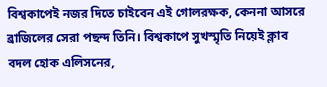বিশ্বকাপেই নজর দিতে চাইবেন এই গোলরক্ষক, কেননা আসরে ব্রাজিলের সেরা পছন্দ তিনি। বিশ্বকাপে সুখস্মৃতি নিয়েই ক্লাব বদল হোক এলিসনের,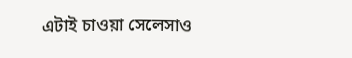এটাই চাওয়া সেলেসাও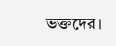ভক্তদের।